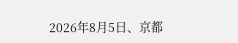2026年8月5日、京都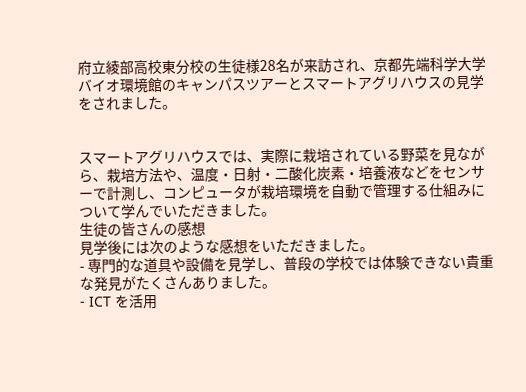府立綾部高校東分校の生徒様28名が来訪され、京都先端科学大学バイオ環境館のキャンパスツアーとスマートアグリハウスの見学をされました。


スマートアグリハウスでは、実際に栽培されている野菜を見ながら、栽培方法や、温度・日射・二酸化炭素・培養液などをセンサーで計測し、コンピュータが栽培環境を自動で管理する仕組みについて学んでいただきました。
生徒の皆さんの感想
見学後には次のような感想をいただきました。
- 専門的な道具や設備を見学し、普段の学校では体験できない貴重な発見がたくさんありました。
- ICT を活用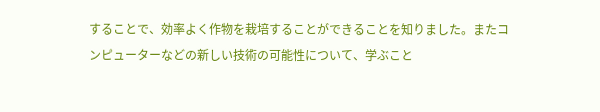することで、効率よく作物を栽培することができることを知りました。またコンピューターなどの新しい技術の可能性について、学ぶこと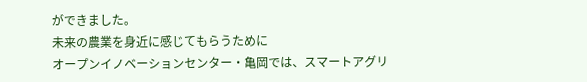ができました。
未来の農業を身近に感じてもらうために
オープンイノベーションセンター・亀岡では、スマートアグリ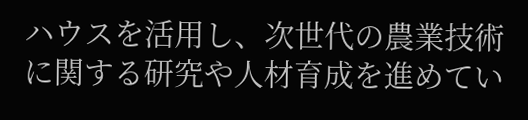ハウスを活用し、次世代の農業技術に関する研究や人材育成を進めてい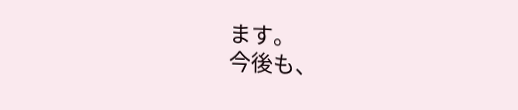ます。
今後も、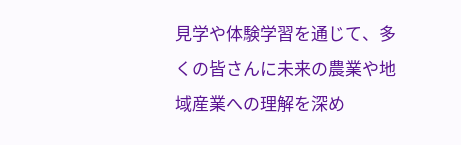見学や体験学習を通じて、多くの皆さんに未来の農業や地域産業への理解を深め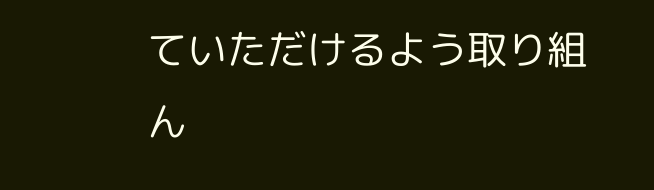ていただけるよう取り組ん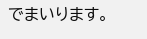でまいります。